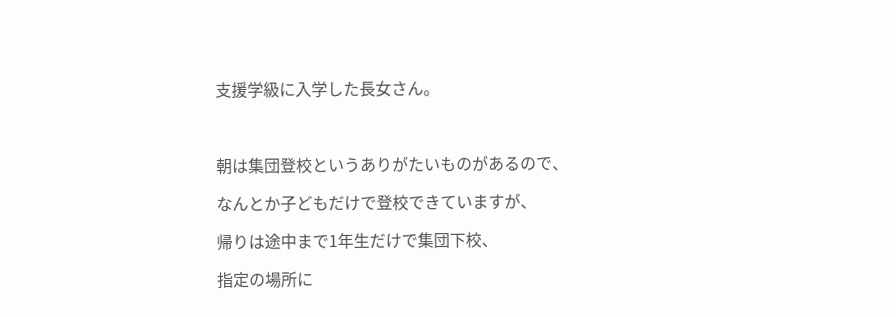支援学級に入学した長女さん。



朝は集団登校というありがたいものがあるので、

なんとか子どもだけで登校できていますが、

帰りは途中まで1年生だけで集団下校、

指定の場所に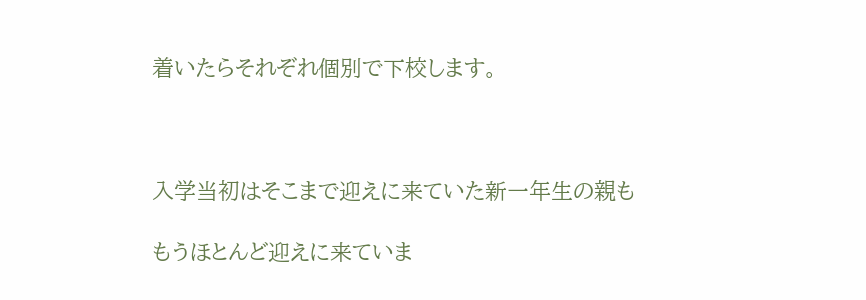着いたらそれぞれ個別で下校します。



入学当初はそこまで迎えに来ていた新一年生の親も

もうほとんど迎えに来ていま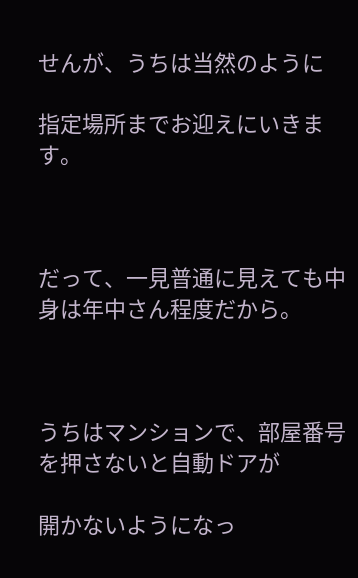せんが、うちは当然のように

指定場所までお迎えにいきます。



だって、一見普通に見えても中身は年中さん程度だから。



うちはマンションで、部屋番号を押さないと自動ドアが

開かないようになっ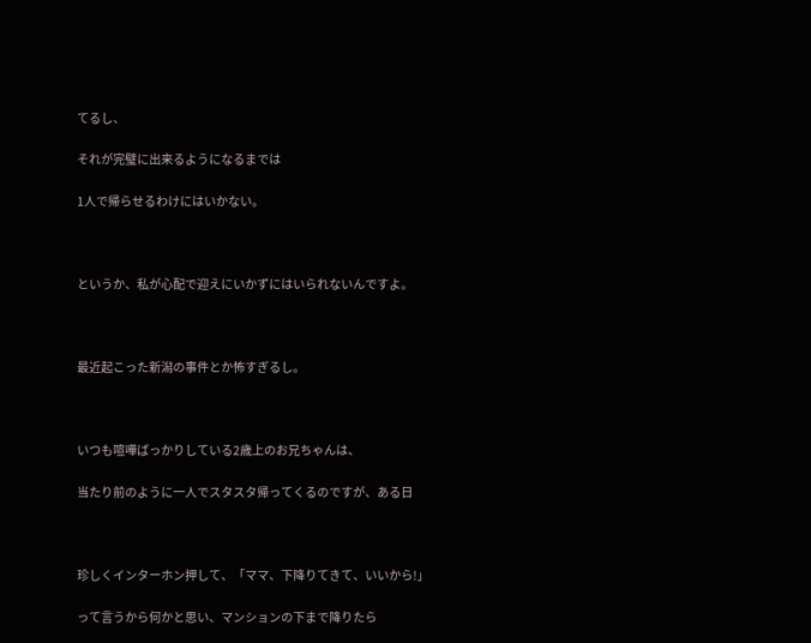てるし、

それが完璧に出来るようになるまでは

1人で帰らせるわけにはいかない。



というか、私が心配で迎えにいかずにはいられないんですよ。



最近起こった新潟の事件とか怖すぎるし。



いつも喧嘩ばっかりしている2歳上のお兄ちゃんは、

当たり前のように一人でスタスタ帰ってくるのですが、ある日



珍しくインターホン押して、「ママ、下降りてきて、いいから!」

って言うから何かと思い、マンションの下まで降りたら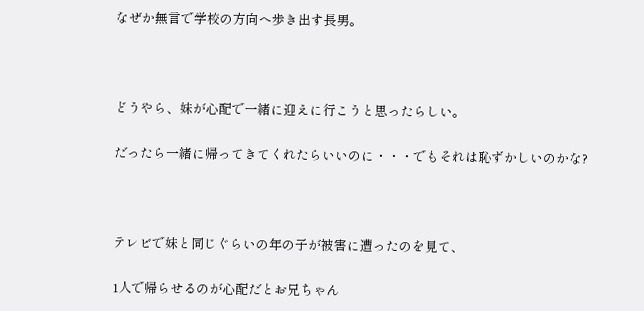なぜか無言で学校の方向へ歩き出す長男。



どうやら、妹が心配で一緒に迎えに行こうと思ったらしい。

だったら一緒に帰ってきてくれたらいいのに・・・でもそれは恥ずかしいのかな?



テレビで妹と同じぐらいの年の子が被害に遭ったのを見て、

1人で帰らせるのが心配だとお兄ちゃん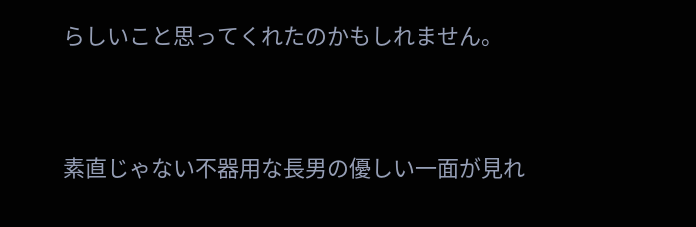らしいこと思ってくれたのかもしれません。



素直じゃない不器用な長男の優しい一面が見れ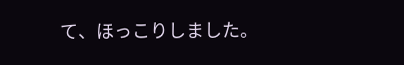て、ほっこりしました。